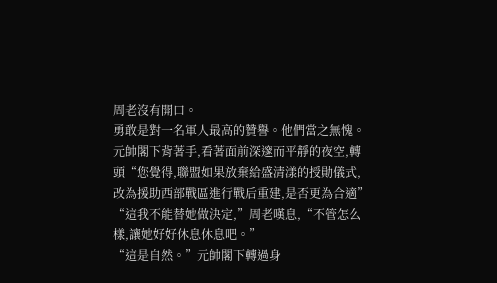周老沒有開口。
勇敢是對一名軍人最高的贊譽。他們當之無愧。
元帥閣下背著手,看著面前深邃而平靜的夜空,轉頭“您覺得,聯盟如果放棄給盛清漾的授勛儀式,改為援助西部戰區進行戰后重建,是否更為合適”
“這我不能替她做決定,”周老嘆息,“不管怎么樣,讓她好好休息休息吧。”
“這是自然。”元帥閣下轉過身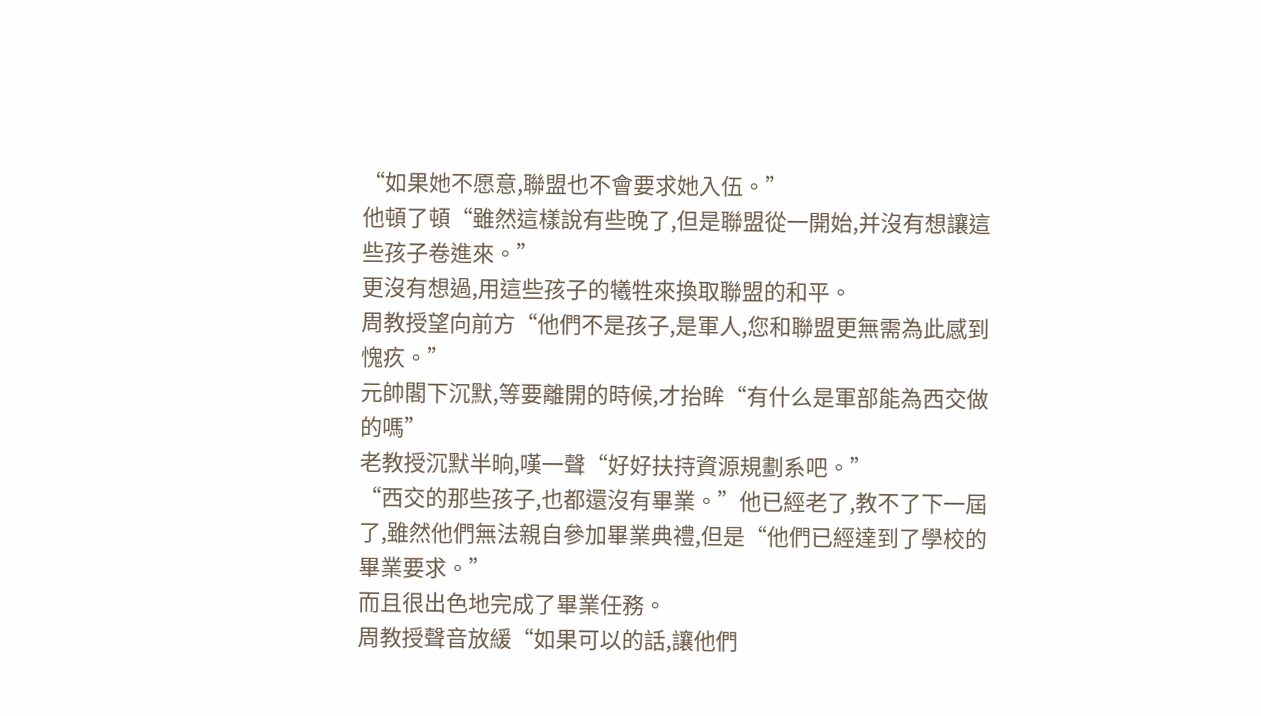“如果她不愿意,聯盟也不會要求她入伍。”
他頓了頓“雖然這樣說有些晚了,但是聯盟從一開始,并沒有想讓這些孩子卷進來。”
更沒有想過,用這些孩子的犧牲來換取聯盟的和平。
周教授望向前方“他們不是孩子,是軍人,您和聯盟更無需為此感到愧疚。”
元帥閣下沉默,等要離開的時候,才抬眸“有什么是軍部能為西交做的嗎”
老教授沉默半晌,嘆一聲“好好扶持資源規劃系吧。”
“西交的那些孩子,也都還沒有畢業。”他已經老了,教不了下一屆了,雖然他們無法親自參加畢業典禮,但是“他們已經達到了學校的畢業要求。”
而且很出色地完成了畢業任務。
周教授聲音放緩“如果可以的話,讓他們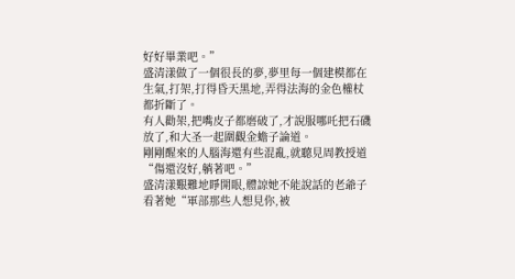好好畢業吧。”
盛清漾做了一個很長的夢,夢里每一個建模都在生氣,打架,打得昏天黑地,弄得法海的金色權杖都折斷了。
有人勸架,把嘴皮子都磨破了,才說服哪吒把石磯放了,和大圣一起圍觀金蟾子論道。
剛剛醒來的人腦海還有些混亂,就聽見周教授道“傷還沒好,躺著吧。”
盛清漾艱難地睜開眼,體諒她不能說話的老爺子看著她“軍部那些人想見你,被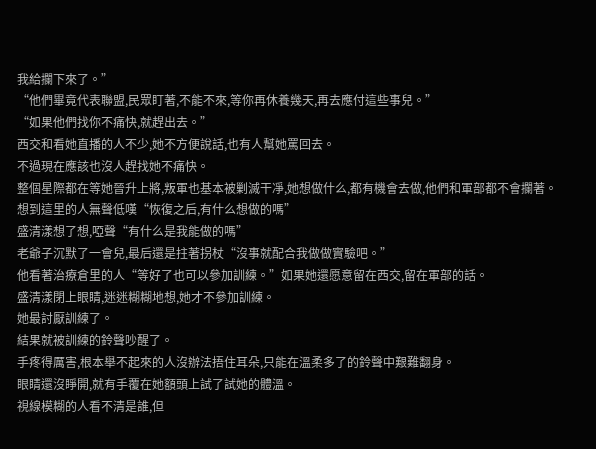我給攔下來了。”
“他們畢竟代表聯盟,民眾盯著,不能不來,等你再休養幾天,再去應付這些事兒。”
“如果他們找你不痛快,就趕出去。”
西交和看她直播的人不少,她不方便說話,也有人幫她罵回去。
不過現在應該也沒人趕找她不痛快。
整個星際都在等她晉升上將,叛軍也基本被剿滅干凈,她想做什么,都有機會去做,他們和軍部都不會攔著。
想到這里的人無聲低嘆“恢復之后,有什么想做的嗎”
盛清漾想了想,啞聲“有什么是我能做的嗎”
老爺子沉默了一會兒,最后還是拄著拐杖“沒事就配合我做做實驗吧。”
他看著治療倉里的人“等好了也可以參加訓練。”如果她還愿意留在西交,留在軍部的話。
盛清漾閉上眼睛,迷迷糊糊地想,她才不參加訓練。
她最討厭訓練了。
結果就被訓練的鈴聲吵醒了。
手疼得厲害,根本舉不起來的人沒辦法捂住耳朵,只能在溫柔多了的鈴聲中艱難翻身。
眼睛還沒睜開,就有手覆在她額頭上試了試她的體溫。
視線模糊的人看不清是誰,但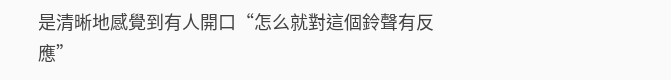是清晰地感覺到有人開口“怎么就對這個鈴聲有反應”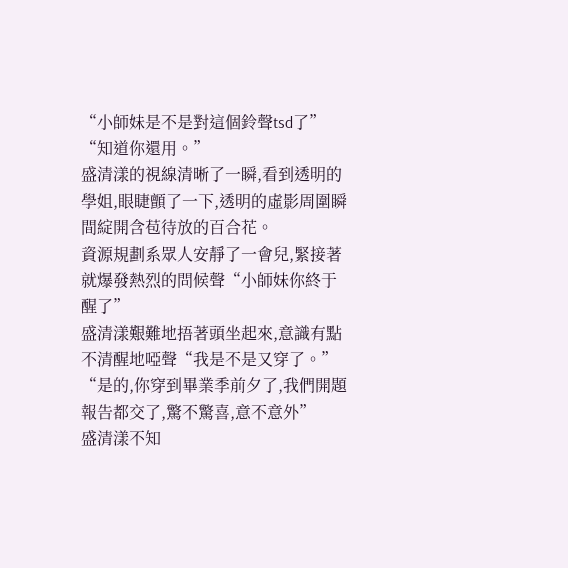“小師妹是不是對這個鈴聲tsd了”
“知道你還用。”
盛清漾的視線清晰了一瞬,看到透明的學姐,眼睫顫了一下,透明的虛影周圍瞬間綻開含苞待放的百合花。
資源規劃系眾人安靜了一會兒,緊接著就爆發熱烈的問候聲“小師妹你終于醒了”
盛清漾艱難地捂著頭坐起來,意識有點不清醒地啞聲“我是不是又穿了。”
“是的,你穿到畢業季前夕了,我們開題報告都交了,驚不驚喜,意不意外”
盛清漾不知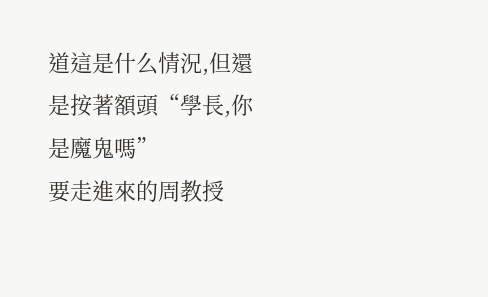道這是什么情況,但還是按著額頭“學長,你是魔鬼嗎”
要走進來的周教授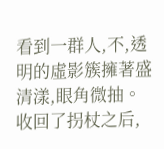看到一群人,不,透明的虛影簇擁著盛清漾,眼角微抽。
收回了拐杖之后,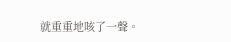就重重地咳了一聲。